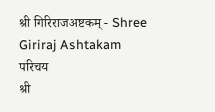श्री गिरिराजअष्टकम् - Shree Giriraj Ashtakam
परिचय
श्री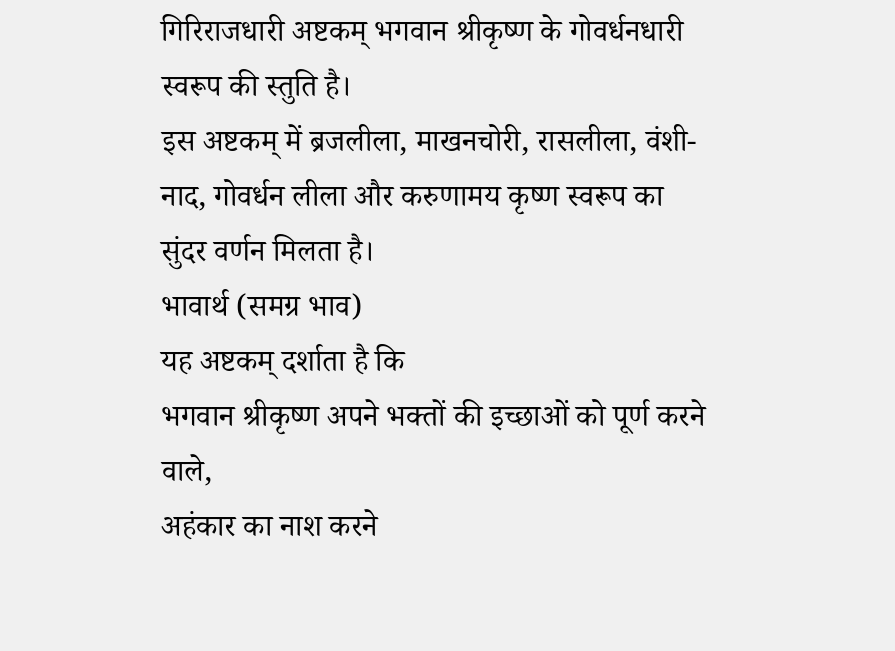गिरिराजधारी अष्टकम् भगवान श्रीकृष्ण के गोवर्धनधारी स्वरूप की स्तुति है।
इस अष्टकम् में ब्रजलीला, माखनचोरी, रासलीला, वंशी-नाद, गोवर्धन लीला और करुणामय कृष्ण स्वरूप का सुंदर वर्णन मिलता है।
भावार्थ (समग्र भाव)
यह अष्टकम् दर्शाता है कि
भगवान श्रीकृष्ण अपने भक्तों की इच्छाओं को पूर्ण करने वाले,
अहंकार का नाश करने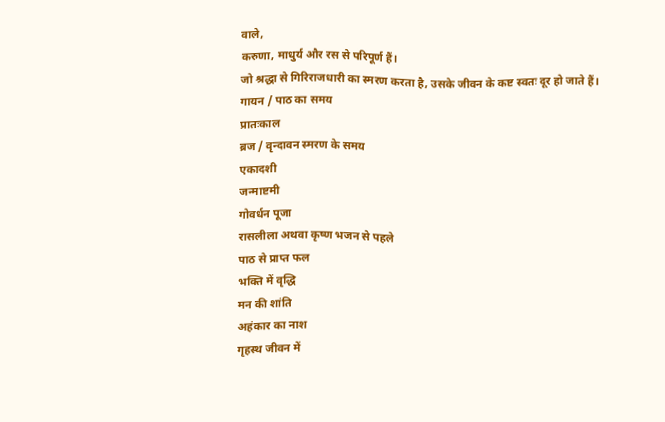वाले,
करुणा, माधुर्य और रस से परिपूर्ण हैं।
जो श्रद्धा से गिरिराजधारी का स्मरण करता है, उसके जीवन के कष्ट स्वतः दूर हो जाते हैं।
गायन / पाठ का समय
प्रातःकाल
ब्रज / वृन्दावन स्मरण के समय
एकादशी
जन्माष्टमी
गोवर्धन पूजा
रासलीला अथवा कृष्ण भजन से पहले
पाठ से प्राप्त फल
भक्ति में वृद्धि
मन की शांति
अहंकार का नाश
गृहस्थ जीवन में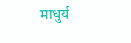माधुर्य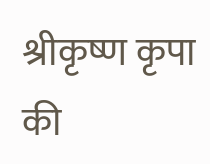श्रीकृष्ण कृपा की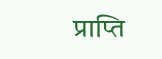प्राप्ति